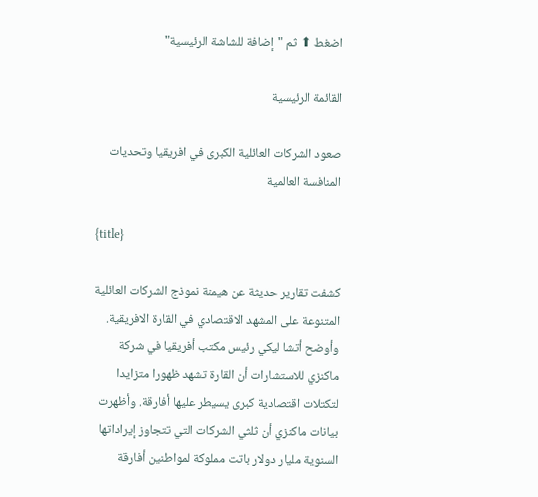اضغط ⬆ ثم "إضافة للشاشة الرئيسية"

القائمة الرئيسية

صعود الشركات العائلية الكبرى في افريقيا وتحديات المنافسة العالمية

{title}

كشفت تقارير حديثة عن هيمنة نموذج الشركات العائلية المتنوعة على المشهد الاقتصادي في القارة الافريقية. وأوضح أتشا ليكي رئيس مكتب أفريقيا في شركة ماكنزي للاستشارات أن القارة تشهد ظهورا متزايدا لتكتلات اقتصادية كبرى يسيطر عليها أفارقة. وأظهرت بيانات ماكنزي أن ثلثي الشركات التي تتجاوز إيراداتها السنوية مليار دولار باتت مملوكة لمواطنين أفارقة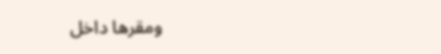ومقرها داخل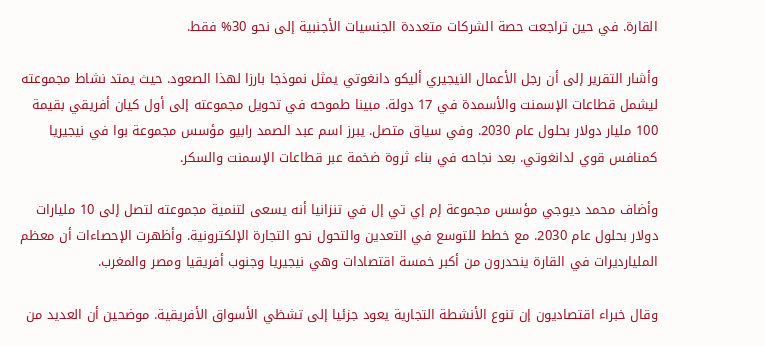القارة. في حين تراجعت حصة الشركات متعددة الجنسيات الأجنبية إلى نحو 30% فقط.

وأشار التقرير إلى أن رجل الأعمال النيجيري أليكو دانغوتي يمثل نموذجا بارزا لهذا الصعود. حيث يمتد نشاط مجموعته ليشمل قطاعات الإسمنت والأسمدة في 17 دولة. مبينا طموحه في تحويل مجموعته إلى أول كيان أفريقي بقيمة 100 مليار دولار بحلول عام 2030. وفي سياق متصل. يبرز اسم عبد الصمد رابيو مؤسس مجموعة بوا في نيجيريا كمنافس قوي لدانغوتي. بعد نجاحه في بناء ثروة ضخمة عبر قطاعات الإسمنت والسكر.

وأضاف محمد ديوجي مؤسس مجموعة إم إي تي إل في تنزانيا أنه يسعى لتنمية مجموعته لتصل إلى 10 مليارات دولار بحلول عام 2030. مع خطط للتوسع في التعدين والتحول نحو التجارة الإلكترونية. وأظهرت الإحصاءات أن معظم المليارديرات في القارة ينحدرون من أكبر خمسة اقتصادات وهي نيجيريا وجنوب أفريقيا ومصر والمغرب.

وقال خبراء اقتصاديون إن تنوع الأنشطة التجارية يعود جزئيا إلى تشظي الأسواق الأفريقية. موضحين أن العديد من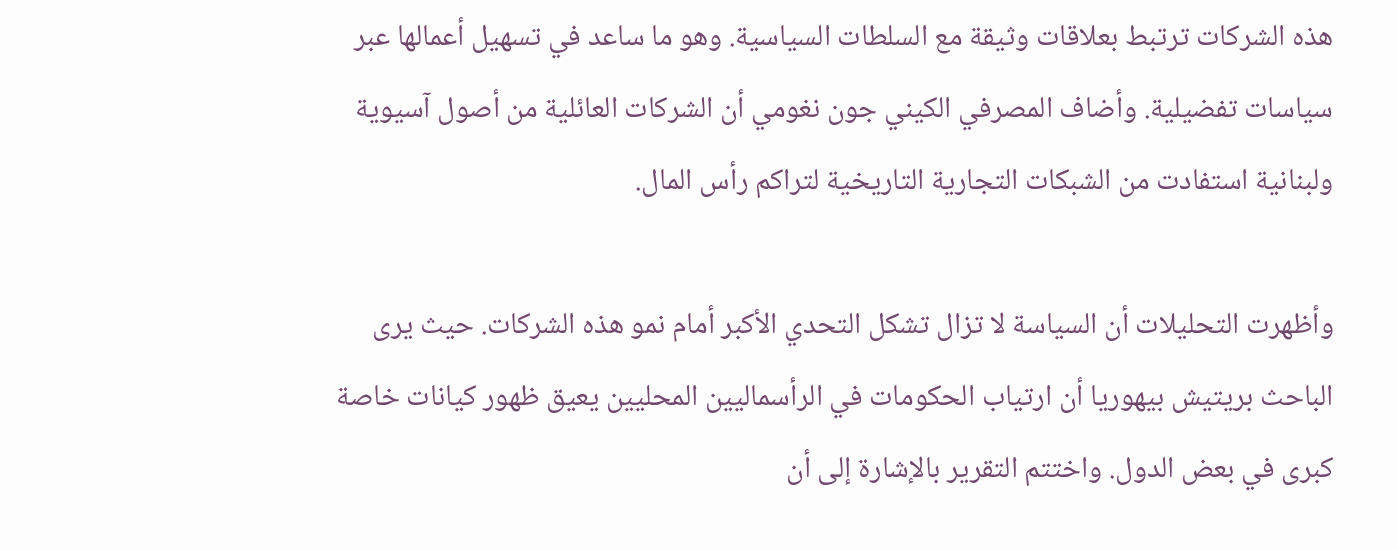هذه الشركات ترتبط بعلاقات وثيقة مع السلطات السياسية. وهو ما ساعد في تسهيل أعمالها عبر سياسات تفضيلية. وأضاف المصرفي الكيني جون نغومي أن الشركات العائلية من أصول آسيوية ولبنانية استفادت من الشبكات التجارية التاريخية لتراكم رأس المال.

وأظهرت التحليلات أن السياسة لا تزال تشكل التحدي الأكبر أمام نمو هذه الشركات. حيث يرى الباحث بريتيش بيهوريا أن ارتياب الحكومات في الرأسماليين المحليين يعيق ظهور كيانات خاصة كبرى في بعض الدول. واختتم التقرير بالإشارة إلى أن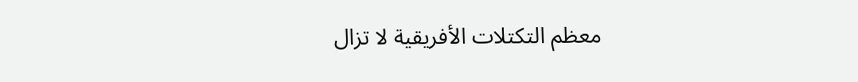معظم التكتلات الأفريقية لا تزال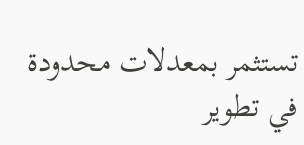تستثمر بمعدلات محدودة في تطوير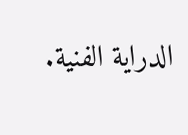الدراية الفنية.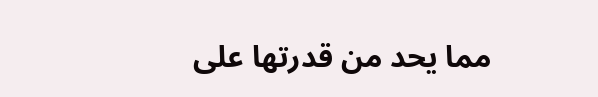مما يحد من قدرتها على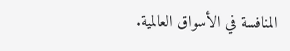المنافسة في الأسواق العالمية.